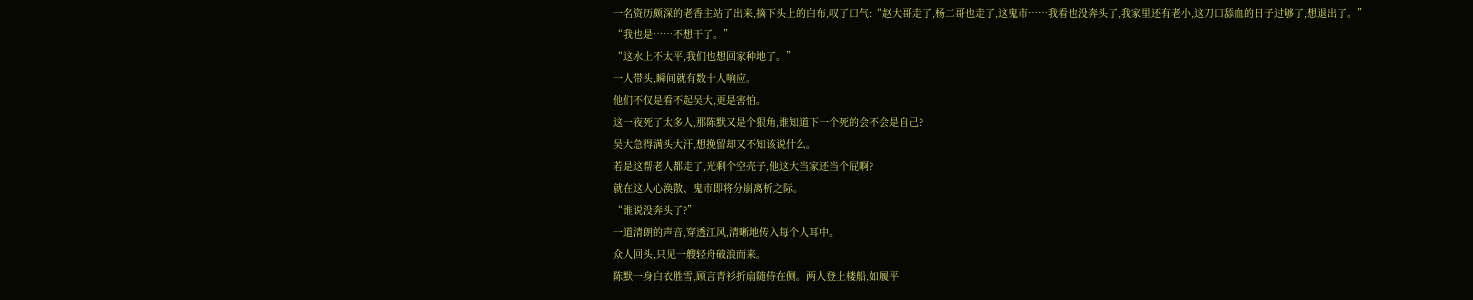一名资历颇深的老香主站了出来,摘下头上的白布,叹了口气:“赵大哥走了,杨二哥也走了,这鬼市……我看也没奔头了,我家里还有老小,这刀口舔血的日子过够了,想退出了。”
“我也是……不想干了。”
“这水上不太平,我们也想回家种地了。”
一人带头,瞬间就有数十人响应。
他们不仅是看不起吴大,更是害怕。
这一夜死了太多人,那陈默又是个狠角,谁知道下一个死的会不会是自己?
吴大急得满头大汗,想挽留却又不知该说什么。
若是这帮老人都走了,光剩个空壳子,他这大当家还当个屁啊?
就在这人心涣散、鬼市即将分崩离析之际。
“谁说没奔头了?”
一道清朗的声音,穿透江风,清晰地传入每个人耳中。
众人回头,只见一艘轻舟破浪而来。
陈默一身白衣胜雪,顾言青衫折扇随侍在侧。两人登上楼船,如履平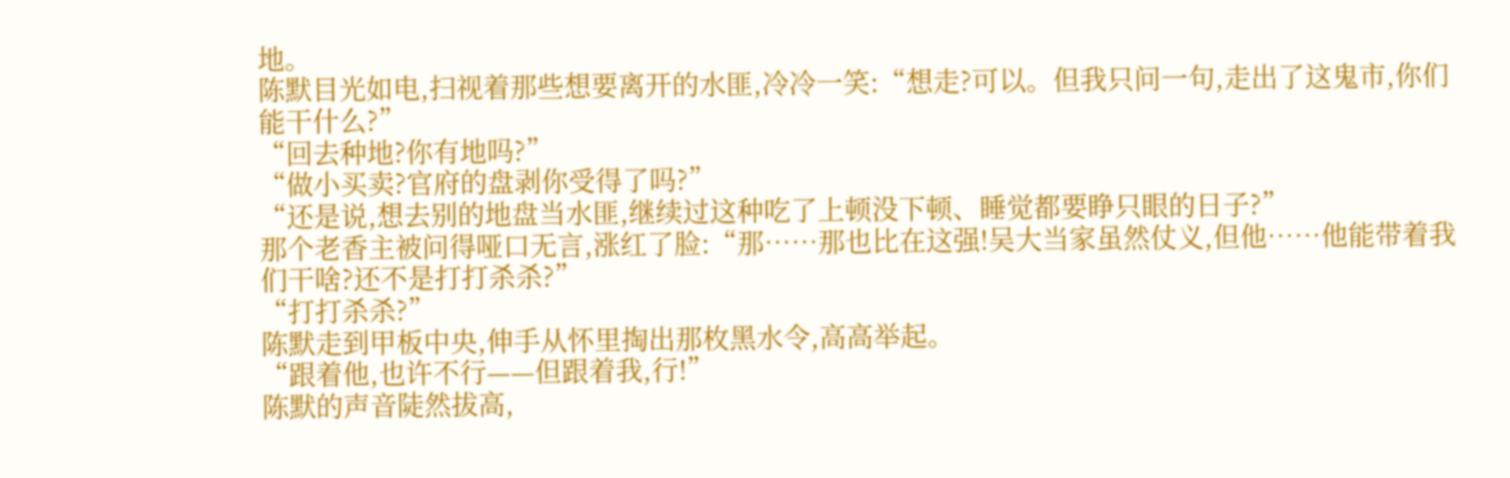地。
陈默目光如电,扫视着那些想要离开的水匪,冷冷一笑:“想走?可以。但我只问一句,走出了这鬼市,你们能干什么?”
“回去种地?你有地吗?”
“做小买卖?官府的盘剥你受得了吗?”
“还是说,想去别的地盘当水匪,继续过这种吃了上顿没下顿、睡觉都要睁只眼的日子?”
那个老香主被问得哑口无言,涨红了脸:“那……那也比在这强!吴大当家虽然仗义,但他……他能带着我们干啥?还不是打打杀杀?”
“打打杀杀?”
陈默走到甲板中央,伸手从怀里掏出那枚黑水令,高高举起。
“跟着他,也许不行——但跟着我,行!”
陈默的声音陡然拔高,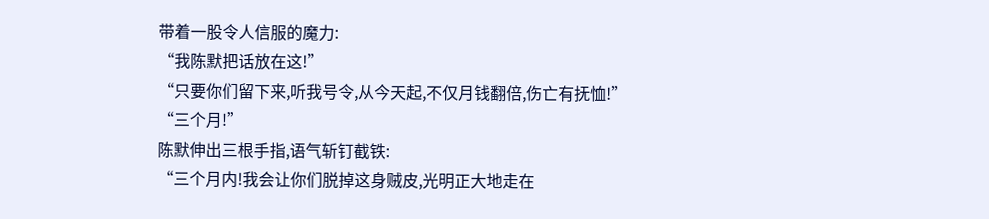带着一股令人信服的魔力:
“我陈默把话放在这!”
“只要你们留下来,听我号令,从今天起,不仅月钱翻倍,伤亡有抚恤!”
“三个月!”
陈默伸出三根手指,语气斩钉截铁:
“三个月内!我会让你们脱掉这身贼皮,光明正大地走在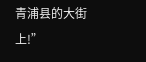青浦县的大街上!”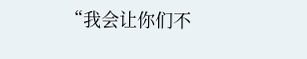“我会让你们不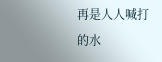再是人人喊打的水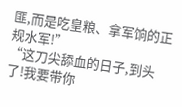匪,而是吃皇粮、拿军饷的正规水军!”
“这刀尖舔血的日子,到头了!我要带你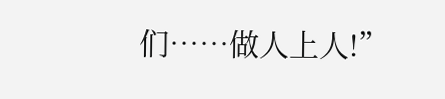们……做人上人!”